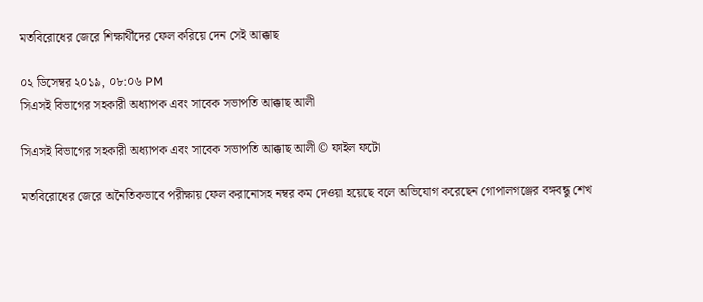মতবিরোধের জেরে শিক্ষার্থীদের ফেল করিয়ে দেন সেই আক্কাছ

০২ ডিসেম্বর ২০১৯, ০৮:০৬ PM
সিএসই বিভাগের সহকারী অধ্যাপক এবং সাবেক সভাপতি আক্কাছ আলী

সিএসই বিভাগের সহকারী অধ্যাপক এবং সাবেক সভাপতি আক্কাছ আলী © ফাইল ফটো

মতবিরোধের জেরে অনৈতিকভাবে পরীক্ষায় ফেল করানোসহ নম্বর কম দেওয়া হয়েছে বলে অভিযোগ করেছেন গোপালগঞ্জের বঙ্গবন্ধু শেখ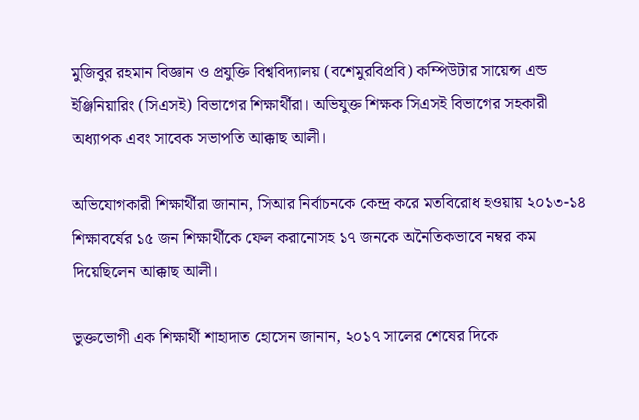মুজিবুর রহমান বিজ্ঞান ও প্রযুক্তি বিশ্ববিদ্যালয় (বশেমুরবিপ্রবি) কম্পিউটার সায়েন্স এন্ড ইঞ্জিনিয়ারিং (সিএসই) বিভাগের শিক্ষার্থীরা। অভিযুক্ত শিক্ষক সিএসই বিভাগের সহকারী অধ্যাপক এবং সাবেক সভাপতি আক্কাছ আলী।

অভিযোগকারী শিক্ষার্থীরা জানান, সিআর নির্বাচনকে কেন্দ্র করে মতবিরোধ হওয়ায় ২০১৩-১৪ শিক্ষাবর্ষের ১৫ জন শিক্ষার্থীকে ফেল করানোসহ ১৭ জনকে অনৈতিকভাবে নম্বর কম দিয়েছিলেন আক্কাছ আলী।

ভুক্তভোগী এক শিক্ষার্থী শাহাদাত হোসেন জানান, ২০১৭ সালের শেষের দিকে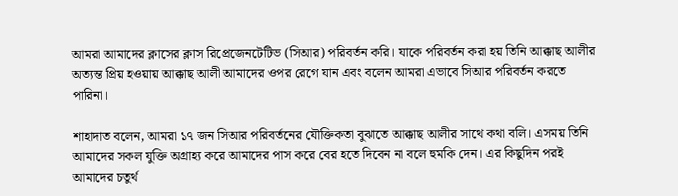আমরা আমাদের ক্লাসের ক্লাস রিপ্রেজেনটেটিভ (সিআর) পরিবর্তন করি। যাকে পরিবর্তন করা হয় তিনি আক্কাছ আলীর অত্যন্ত প্রিয় হওয়ায় আক্কাছ আলী আমাদের ওপর রেগে যান এবং বলেন আমরা এভাবে সিআর পরিবর্তন করতে পারিনা।

শাহাদাত বলেন, আমরা ১৭ জন সিআর পরিবর্তনের যৌক্তিকতা বুঝাতে আক্কাছ আলীর সাথে কথা বলি। এসময় তিনি আমাদের সকল যুক্তি অগ্রাহ্য করে আমাদের পাস করে বের হতে দিবেন না বলে হুমকি দেন। এর কিছুদিন পরই আমাদের চতুর্থ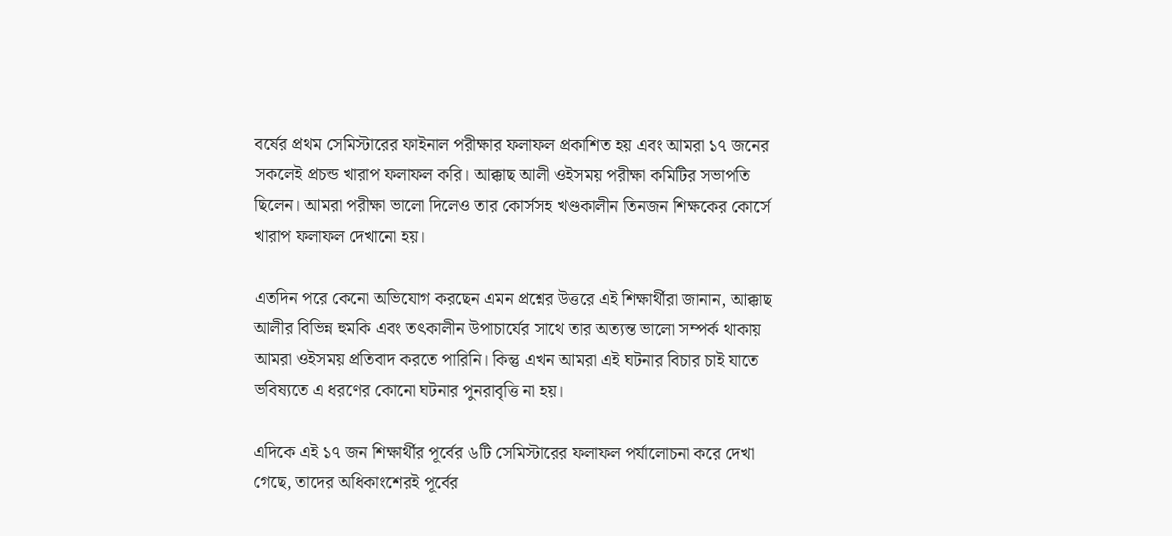বর্ষের প্রথম সেমিস্টারের ফাইনাল পরীক্ষার ফলাফল প্রকাশিত হয় এবং আমরা ১৭ জনের সকলেই প্রচন্ড খারাপ ফলাফল করি। আক্কাছ আলী ওইসময় পরীক্ষা কমিটির সভাপতি ছিলেন। আমরা পরীক্ষা ভালো দিলেও তার কোর্সসহ খণ্ডকালীন তিনজন শিক্ষকের কোর্সে খারাপ ফলাফল দেখানো হয়।

এতদিন পরে কেনো অভিযোগ করছেন এমন প্রশ্নের উত্তরে এই শিক্ষার্থীরা জানান, আক্কাছ আলীর বিভিন্ন হুমকি এবং তৎকালীন উপাচার্যের সাথে তার অত্যন্ত ভালো সম্পর্ক থাকায় আমরা ওইসময় প্রতিবাদ করতে পারিনি। কিন্তু এখন আমরা এই ঘটনার বিচার চাই যাতে ভবিষ্যতে এ ধরণের কোনো ঘটনার পুনরাবৃত্তি না হয়।

এদিকে এই ১৭ জন শিক্ষার্থীর পূর্বের ৬টি সেমিস্টারের ফলাফল পর্যালোচনা করে দেখা গেছে, তাদের অধিকাংশেরই পূর্বের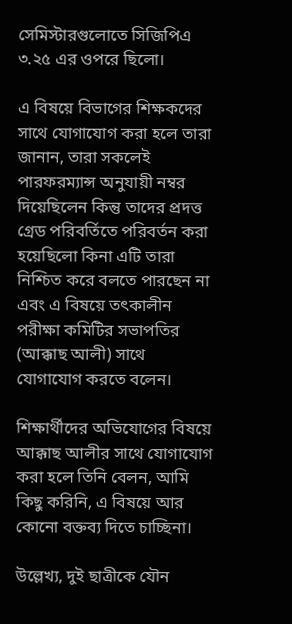সেমিস্টারগুলোতে সিজিপিএ ৩.২৫ এর ওপরে ছিলো।

এ বিষয়ে বিভাগের শিক্ষকদের সাথে যোগাযোগ করা হলে তারা জানান, তারা সকলেই পারফরম্যান্স অনুযায়ী নম্বর দিয়েছিলেন কিন্তু তাদের প্রদত্ত গ্রেড পরিবর্তিতে পরিবর্তন করা হয়েছিলো কিনা এটি তারা নিশ্চিত করে বলতে পারছেন না এবং এ বিষয়ে তৎকালীন পরীক্ষা কমিটির সভাপতির (আক্কাছ আলী) সাথে যোগাযোগ করতে বলেন।

শিক্ষার্থীদের অভিযোগের বিষয়ে আক্কাছ আলীর সাথে যোগাযোগ করা হলে তিনি বেলন, আমি কিছু করিনি, এ বিষয়ে আর কোনো বক্তব্য দিতে চাচ্ছিনা।

উল্লেখ্য, দুই ছাত্রীকে যৌন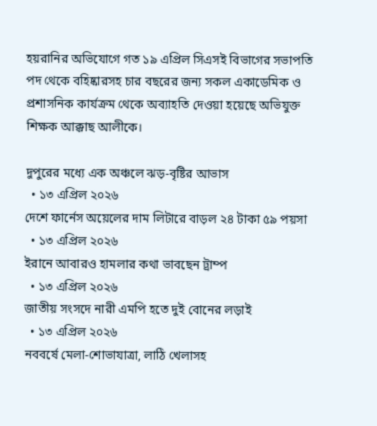হয়রানির অভিযোগে গত ১৯ এপ্রিল সিএসই বিভাগের সভাপতি পদ থেকে বহিষ্কারসহ চার বছরের জন্য সকল একাডেমিক ও প্রশাসনিক কার্যক্রম থেকে অব্যাহতি দেওয়া হয়েছে অভিযুক্ত শিক্ষক আক্কাছ আলীকে।

দুপুরের মধ্যে এক অঞ্চলে ঝড়-বৃষ্টির আভাস
  • ১৩ এপ্রিল ২০২৬
দেশে ফার্নেস অয়েলের দাম লিটারে বাড়ল ২৪ টাকা ৫৯ পয়সা
  • ১৩ এপ্রিল ২০২৬
ইরানে আবারও হামলার কথা ভাবছেন ট্রাম্প
  • ১৩ এপ্রিল ২০২৬
জাতীয় সংসদে নারী এমপি হতে দুই বোনের লড়াই
  • ১৩ এপ্রিল ২০২৬
নববর্ষে মেলা-শোভাযাত্রা, লাঠি খেলাসহ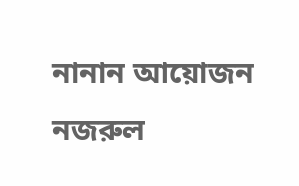নানান আয়োজন নজরুল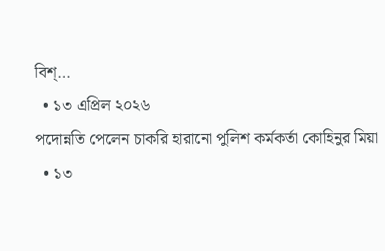বিশ্…
  • ১৩ এপ্রিল ২০২৬
পদোন্নতি পেলেন চাকরি হারানো পুলিশ কর্মকর্তা কোহিনুর মিয়া
  • ১৩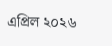এপ্রিল ২০২৬